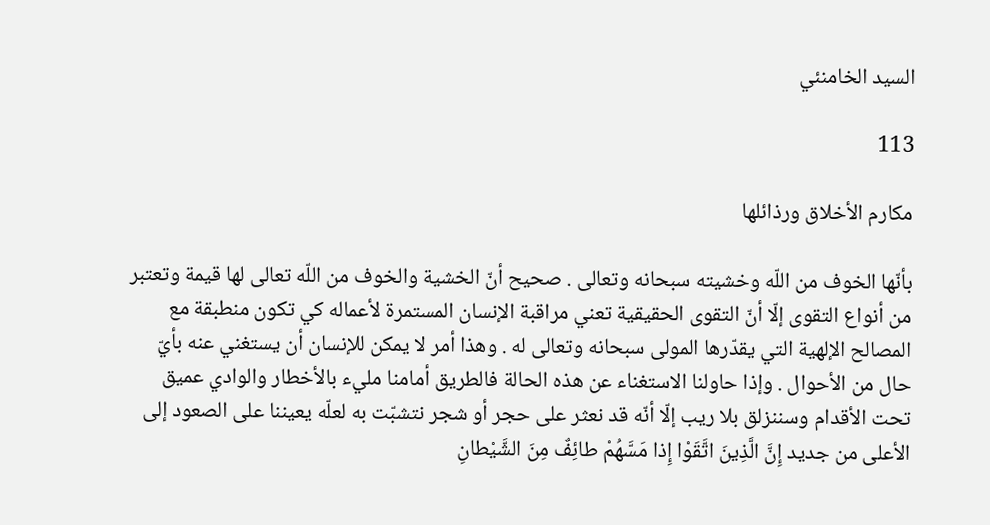السيد الخامنئي

113

مكارم الأخلاق ورذائلها

بأنّها الخوف من اللّه وخشيته سبحانه وتعالى . صحيح أنّ الخشية والخوف من اللّه تعالى لها قيمة وتعتبر من أنواع التقوى إلّا أنّ التقوى الحقيقية تعني مراقبة الإنسان المستمرة لأعماله كي تكون منطبقة مع المصالح الإلهية التي يقدّرها المولى سبحانه وتعالى له . وهذا أمر لا يمكن للإنسان أن يستغني عنه بأيّ حال من الأحوال . وإذا حاولنا الاستغناء عن هذه الحالة فالطريق أمامنا مليء بالأخطار والوادي عميق تحت الأقدام وسننزلق بلا ريب إلّا أنّه قد نعثر على حجر أو شجر نتشبّت به لعلّه يعيننا على الصعود إلى الأعلى من جديد إِنَّ الَّذِينَ اتَّقَوْا إِذا مَسَّهُمْ طائِفٌ مِنَ الشَّيْطانِ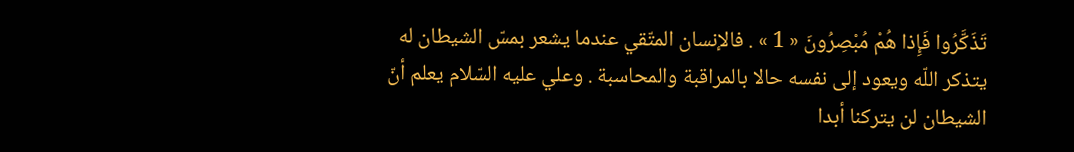تَذَكَّرُوا فَإِذا هُمْ مُبْصِرُونَ « 1 » . فالإنسان المتّقي عندما يشعر بمسّ الشيطان له يتذكر اللّه ويعود إلى نفسه حالا بالمراقبة والمحاسبة . وعلي عليه السّلام يعلم أنّ الشيطان لن يتركنا أبدا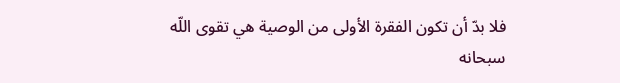فلا بدّ أن تكون الفقرة الأولى من الوصية هي تقوى اللّه سبحانه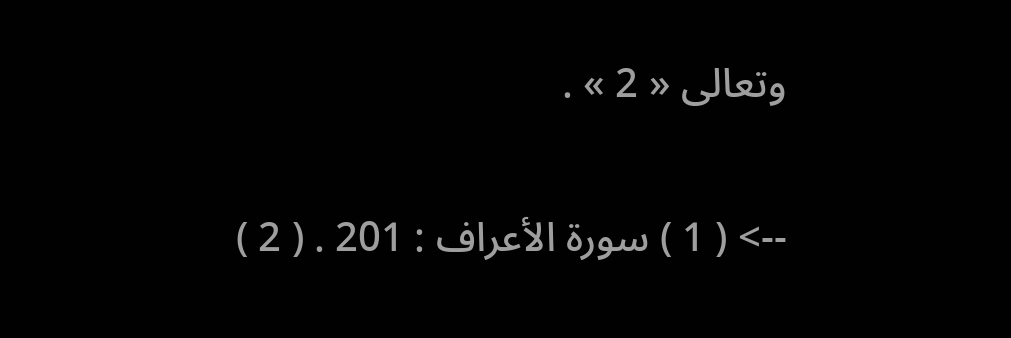وتعالى « 2 » .

--> ( 1 ) سورة الأعراف : 201 . ( 2 )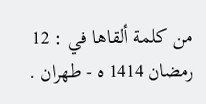من كلمة ألقاها في : 12 رمضان 1414 ه - طهران .